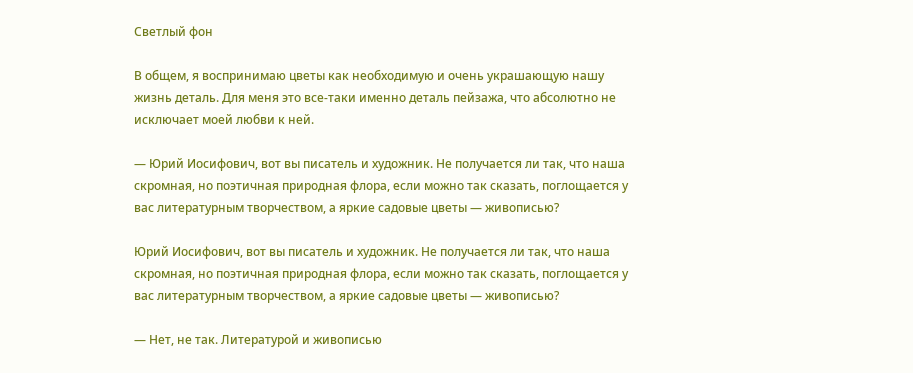Светлый фон

В общем, я воспринимаю цветы как необходимую и очень украшающую нашу жизнь деталь. Для меня это все-таки именно деталь пейзажа, что абсолютно не исключает моей любви к ней.

— Юрий Иосифович, вот вы писатель и художник. Не получается ли так, что наша скромная, но поэтичная природная флора, если можно так сказать, поглощается у вас литературным творчеством, а яркие садовые цветы — живописью?

Юрий Иосифович, вот вы писатель и художник. Не получается ли так, что наша скромная, но поэтичная природная флора, если можно так сказать, поглощается у вас литературным творчеством, а яркие садовые цветы — живописью?

— Нет, не так. Литературой и живописью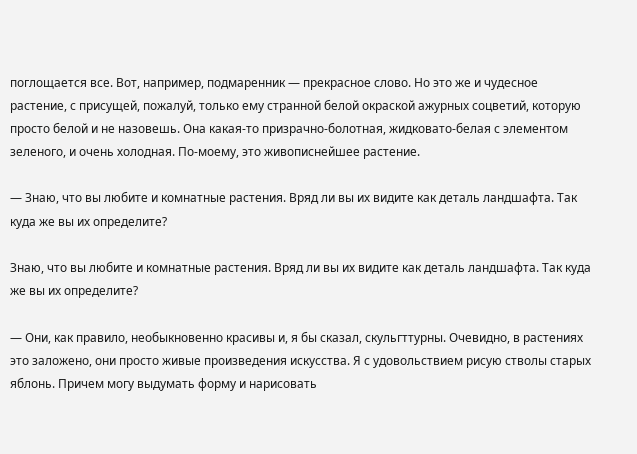поглощается все. Вот, например, подмаренник — прекрасное слово. Но это же и чудесное растение, с присущей, пожалуй, только ему странной белой окраской ажурных соцветий, которую просто белой и не назовешь. Она какая-то призрачно-болотная, жидковато-белая с элементом зеленого, и очень холодная. По-моему, это живописнейшее растение.

— Знаю, что вы любите и комнатные растения. Вряд ли вы их видите как деталь ландшафта. Так куда же вы их определите?

Знаю, что вы любите и комнатные растения. Вряд ли вы их видите как деталь ландшафта. Так куда же вы их определите?

— Они, как правило, необыкновенно красивы и, я бы сказал, скульгттурны. Очевидно, в растениях это заложено, они просто живые произведения искусства. Я с удовольствием рисую стволы старых яблонь. Причем могу выдумать форму и нарисовать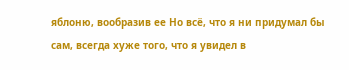яблоню, вообразив ее Но всё, что я ни придумал бы сам, всегда хуже того, что я увидел в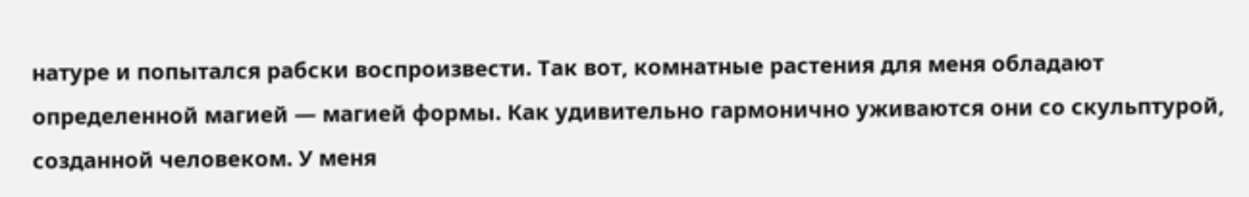натуре и попытался рабски воспроизвести. Так вот, комнатные растения для меня обладают определенной магией — магией формы. Как удивительно гармонично уживаются они со скульптурой, созданной человеком. У меня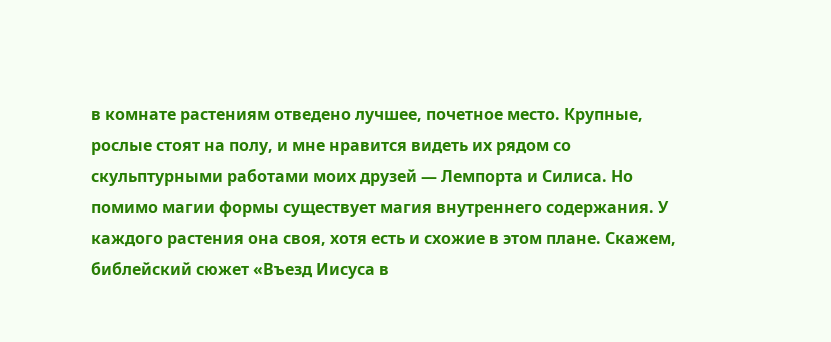в комнате растениям отведено лучшее, почетное место. Крупные, рослые стоят на полу, и мне нравится видеть их рядом со скульптурными работами моих друзей — Лемпорта и Силиса. Но помимо магии формы существует магия внутреннего содержания. У каждого растения она своя, хотя есть и схожие в этом плане. Скажем, библейский сюжет «Въезд Иисуса в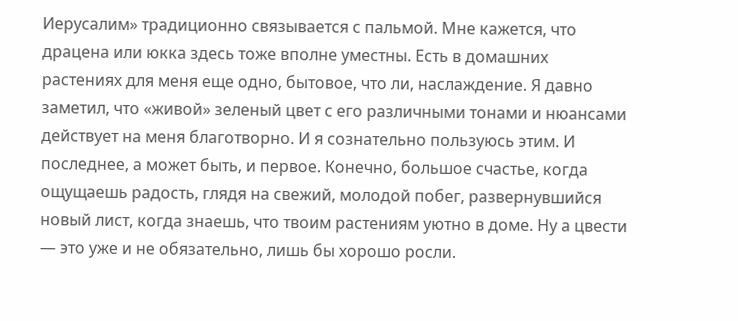Иерусалим» традиционно связывается с пальмой. Мне кажется, что драцена или юкка здесь тоже вполне уместны. Есть в домашних растениях для меня еще одно, бытовое, что ли, наслаждение. Я давно заметил, что «живой» зеленый цвет с его различными тонами и нюансами действует на меня благотворно. И я сознательно пользуюсь этим. И последнее, а может быть, и первое. Конечно, большое счастье, когда ощущаешь радость, глядя на свежий, молодой побег, развернувшийся новый лист, когда знаешь, что твоим растениям уютно в доме. Ну а цвести — это уже и не обязательно, лишь бы хорошо росли.